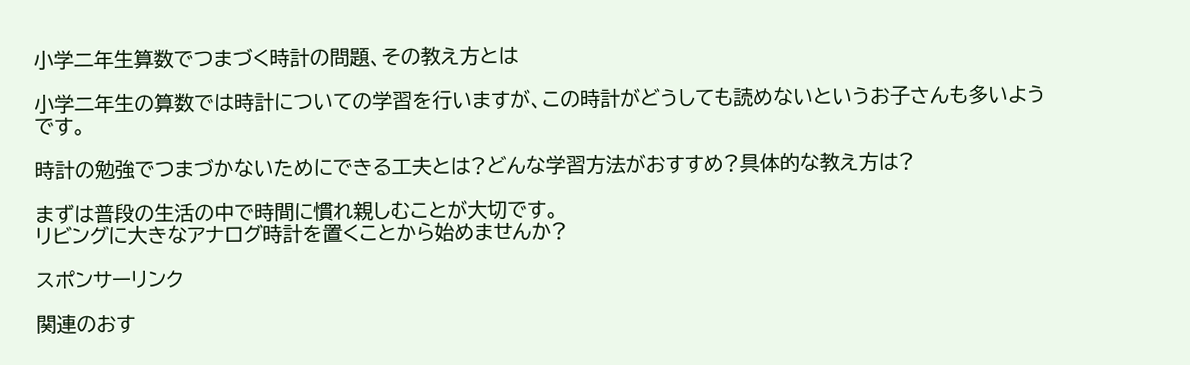小学二年生算数でつまづく時計の問題、その教え方とは

小学二年生の算数では時計についての学習を行いますが、この時計がどうしても読めないというお子さんも多いようです。

時計の勉強でつまづかないためにできる工夫とは?どんな学習方法がおすすめ?具体的な教え方は?

まずは普段の生活の中で時間に慣れ親しむことが大切です。
リビングに大きなアナログ時計を置くことから始めませんか?

スポンサーリンク

関連のおす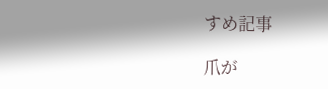すめ記事

爪が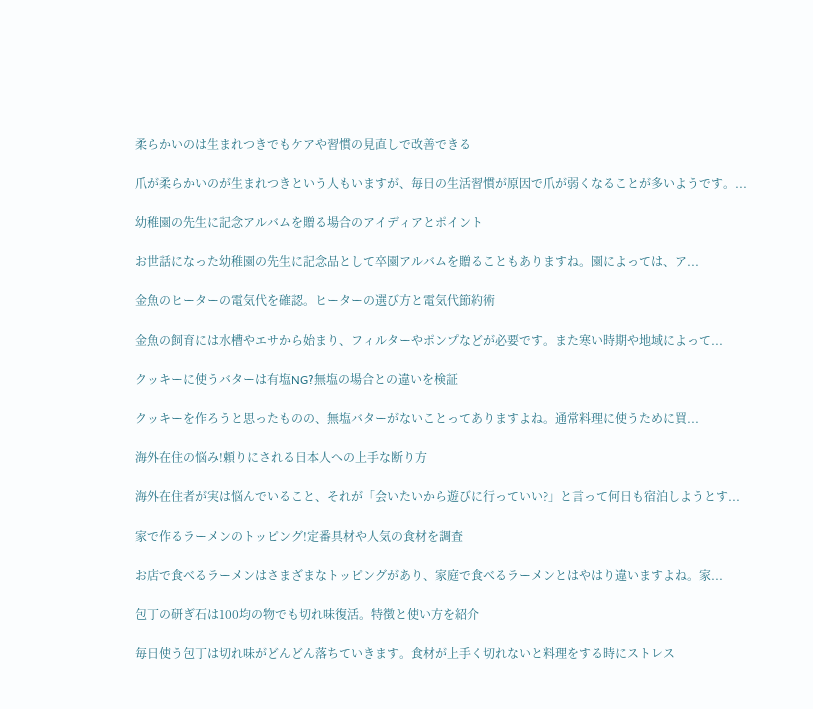柔らかいのは生まれつきでもケアや習慣の見直しで改善できる

爪が柔らかいのが生まれつきという人もいますが、毎日の生活習慣が原因で爪が弱くなることが多いようです。...

幼稚園の先生に記念アルバムを贈る場合のアイディアとポイント

お世話になった幼稚園の先生に記念品として卒園アルバムを贈ることもありますね。園によっては、ア...

金魚のヒーターの電気代を確認。ヒーターの選び方と電気代節約術

金魚の飼育には水槽やエサから始まり、フィルターやポンプなどが必要です。また寒い時期や地域によって...

クッキーに使うバターは有塩NG?無塩の場合との違いを検証

クッキーを作ろうと思ったものの、無塩バターがないことってありますよね。通常料理に使うために買...

海外在住の悩み!頼りにされる日本人への上手な断り方

海外在住者が実は悩んでいること、それが「会いたいから遊びに行っていい?」と言って何日も宿泊しようとす...

家で作るラーメンのトッピング!定番具材や人気の食材を調査

お店で食べるラーメンはさまざまなトッピングがあり、家庭で食べるラーメンとはやはり違いますよね。家...

包丁の研ぎ石は100均の物でも切れ味復活。特徴と使い方を紹介

毎日使う包丁は切れ味がどんどん落ちていきます。食材が上手く切れないと料理をする時にストレス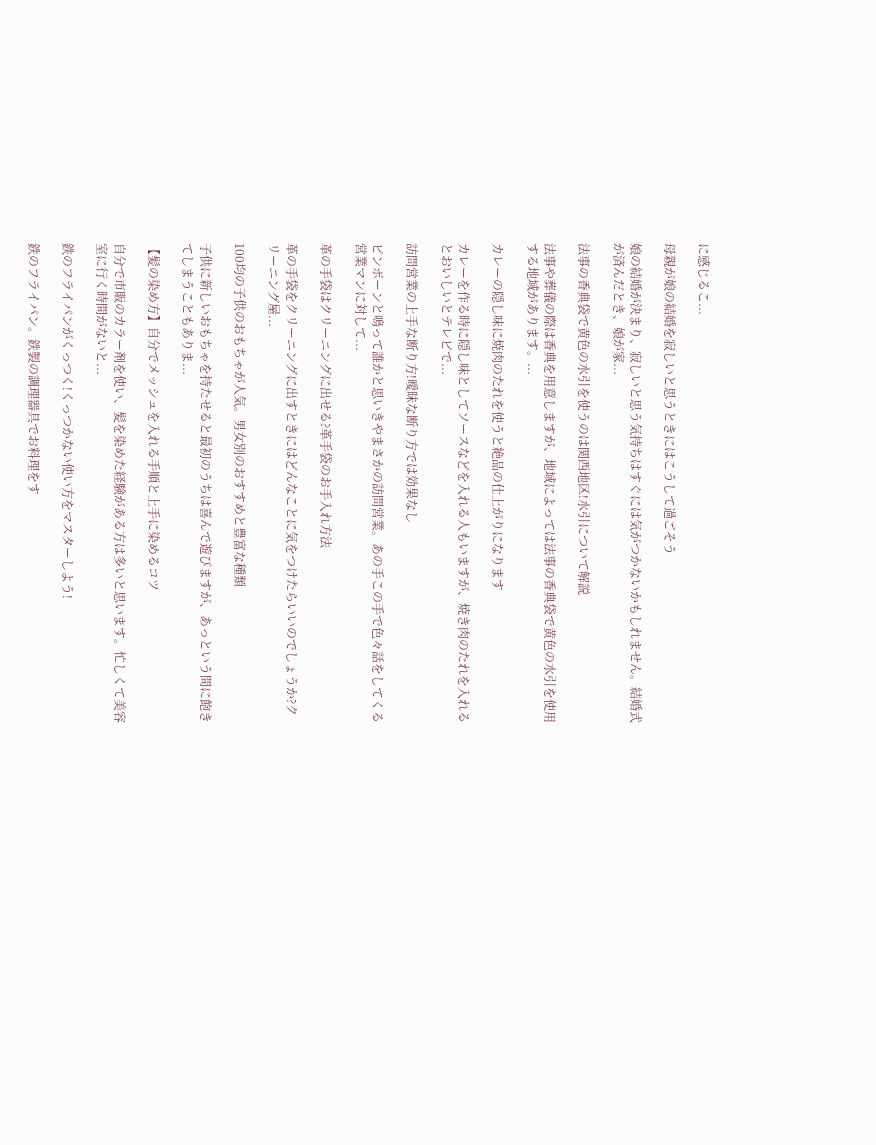に感じるこ...

母親が娘の結婚を寂しいと思うときにはこうして過ごそう

娘の結婚が決まり、寂しいと思う気持ちはすぐには気がつかないかもしれません。結婚式が済んだとき、娘が家...

法事の香典袋で黄色の水引を使うのは関西地区!水引について解説

法事や葬儀の際は香典を用意しますが、地域によっては法事の香典袋で黄色の水引を使用する地域があります。...

カレーの隠し味に焼肉のたれを使うと絶品の仕上がりになります

カレーを作る時に隠し味としてソースなどを入れる人もいますが、焼き肉のたれを入れるとおいしいとテレビで...

訪問営業の上手な断り方!曖昧な断り方では効果なし

ピンポーンと鳴って誰かと思いきやまさかの訪問営業。あの手この手で色々話をしてくる営業マンに対して...

革の手袋はクリーニングに出せる?革手袋のお手入れ方法

革の手袋をクリーニングに出すときにはどんなことに気をつけたらいいのでしょうか?クリーニング屋...

100均の子供のおもちゃが人気。男女別のおすすめと豊富な種類

子供に新しいおもちゃを持たせると最初のうちは喜んで遊びますが、あっという間に飽きてしまうこともありま...

【髪の染め方】自分でメッシュを入れる手順と上手に染めるコツ

自分で市販のカラー剤を使い、髪を染めた経験がある方は多いと思います。忙しくて美容室に行く時間がないと...

鉄のフライパンがくっつく!くっつかない使い方をマスターしよう!

鉄のフライパン。鉄製の調理器具でお料理をす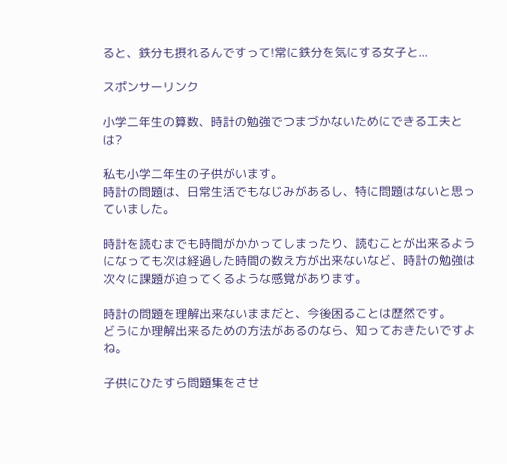ると、鉄分も摂れるんですって!常に鉄分を気にする女子と...

スポンサーリンク

小学二年生の算数、時計の勉強でつまづかないためにできる工夫とは?

私も小学二年生の子供がいます。
時計の問題は、日常生活でもなじみがあるし、特に問題はないと思っていました。

時計を読むまでも時間がかかってしまったり、読むことが出来るようになっても次は経過した時間の数え方が出来ないなど、時計の勉強は次々に課題が迫ってくるような感覚があります。

時計の問題を理解出来ないままだと、今後困ることは歴然です。
どうにか理解出来るための方法があるのなら、知っておきたいですよね。

子供にひたすら問題集をさせ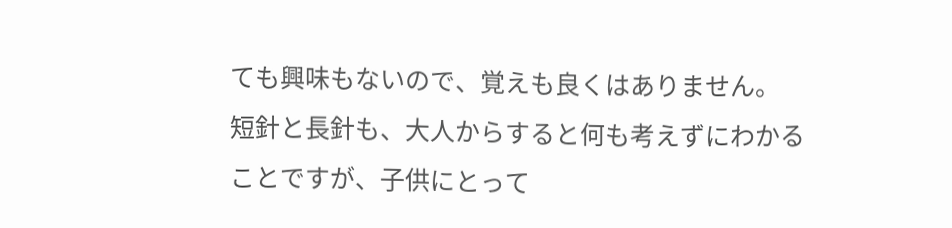ても興味もないので、覚えも良くはありません。
短針と長針も、大人からすると何も考えずにわかることですが、子供にとって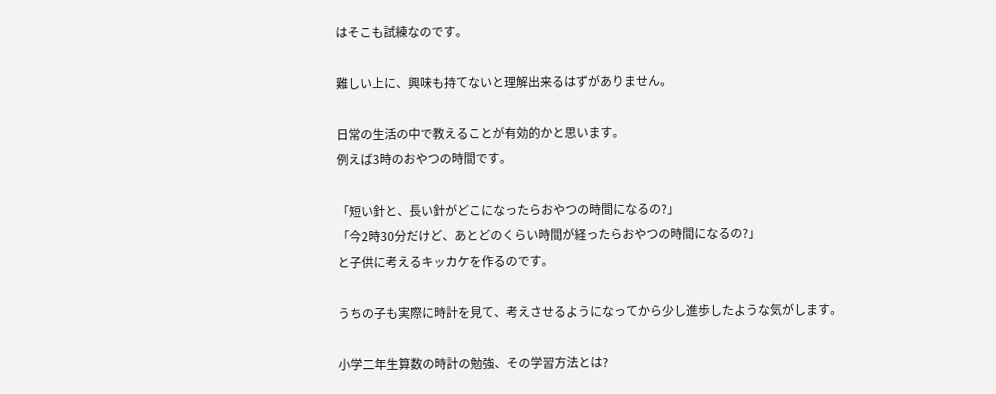はそこも試練なのです。

難しい上に、興味も持てないと理解出来るはずがありません。

日常の生活の中で教えることが有効的かと思います。
例えば3時のおやつの時間です。

「短い針と、長い針がどこになったらおやつの時間になるの?」
「今2時30分だけど、あとどのくらい時間が経ったらおやつの時間になるの?」
と子供に考えるキッカケを作るのです。

うちの子も実際に時計を見て、考えさせるようになってから少し進歩したような気がします。

小学二年生算数の時計の勉強、その学習方法とは?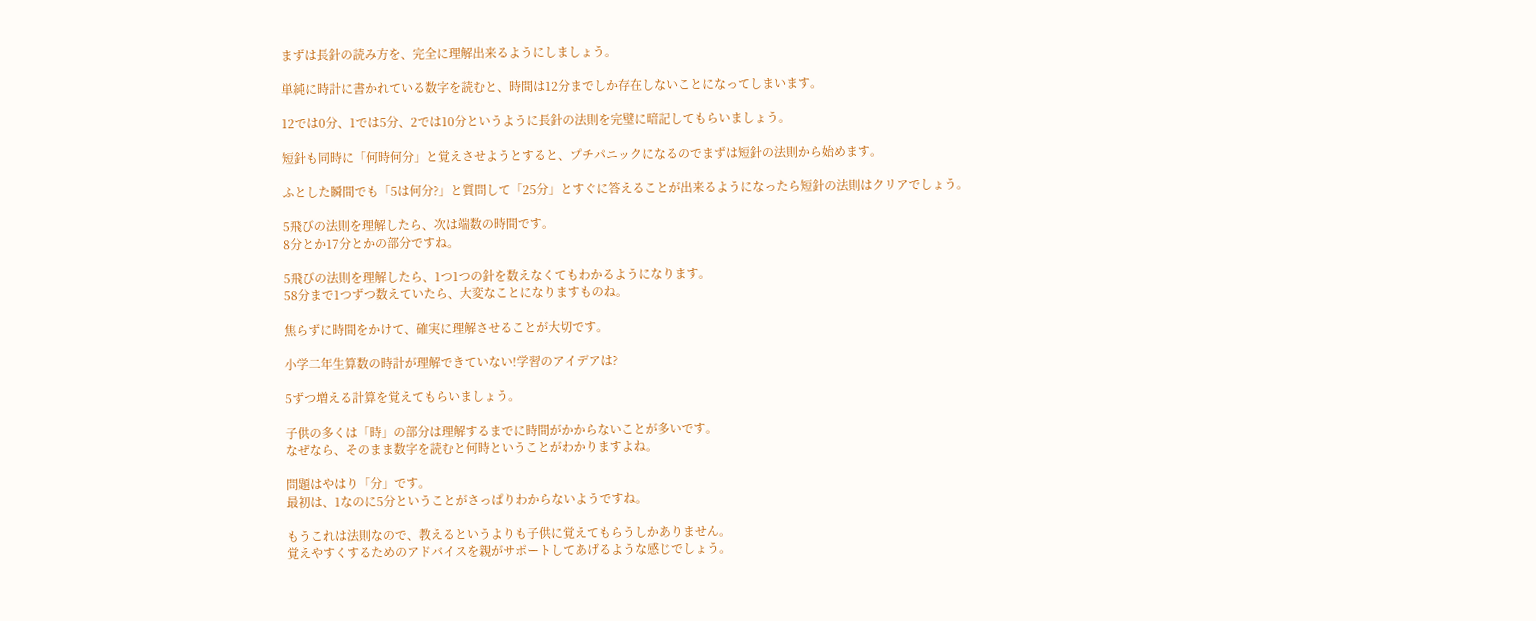まずは長針の読み方を、完全に理解出来るようにしましょう。

単純に時計に書かれている数字を読むと、時間は12分までしか存在しないことになってしまいます。

12では0分、1では5分、2では10分というように長針の法則を完璧に暗記してもらいましょう。

短針も同時に「何時何分」と覚えさせようとすると、プチパニックになるのでまずは短針の法則から始めます。

ふとした瞬間でも「5は何分?」と質問して「25分」とすぐに答えることが出来るようになったら短針の法則はクリアでしょう。

5飛びの法則を理解したら、次は端数の時間です。
8分とか17分とかの部分ですね。

5飛びの法則を理解したら、1つ1つの針を数えなくてもわかるようになります。
58分まで1つずつ数えていたら、大変なことになりますものね。

焦らずに時間をかけて、確実に理解させることが大切です。

小学二年生算数の時計が理解できていない!学習のアイデアは?

5ずつ増える計算を覚えてもらいましょう。

子供の多くは「時」の部分は理解するまでに時間がかからないことが多いです。
なぜなら、そのまま数字を読むと何時ということがわかりますよね。

問題はやはり「分」です。
最初は、1なのに5分ということがさっぱりわからないようですね。

もうこれは法則なので、教えるというよりも子供に覚えてもらうしかありません。
覚えやすくするためのアドバイスを親がサポートしてあげるような感じでしょう。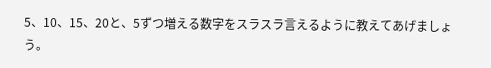5、10、15、20と、5ずつ増える数字をスラスラ言えるように教えてあげましょう。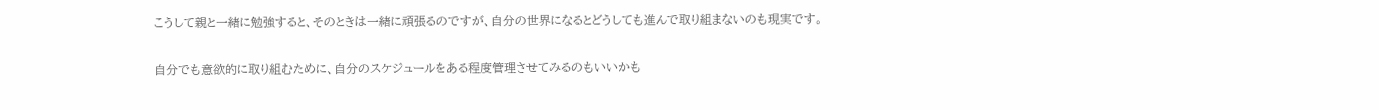こうして親と一緒に勉強すると、そのときは一緒に頑張るのですが、自分の世界になるとどうしても進んで取り組まないのも現実です。

自分でも意欲的に取り組むために、自分のスケジュールをある程度管理させてみるのもいいかも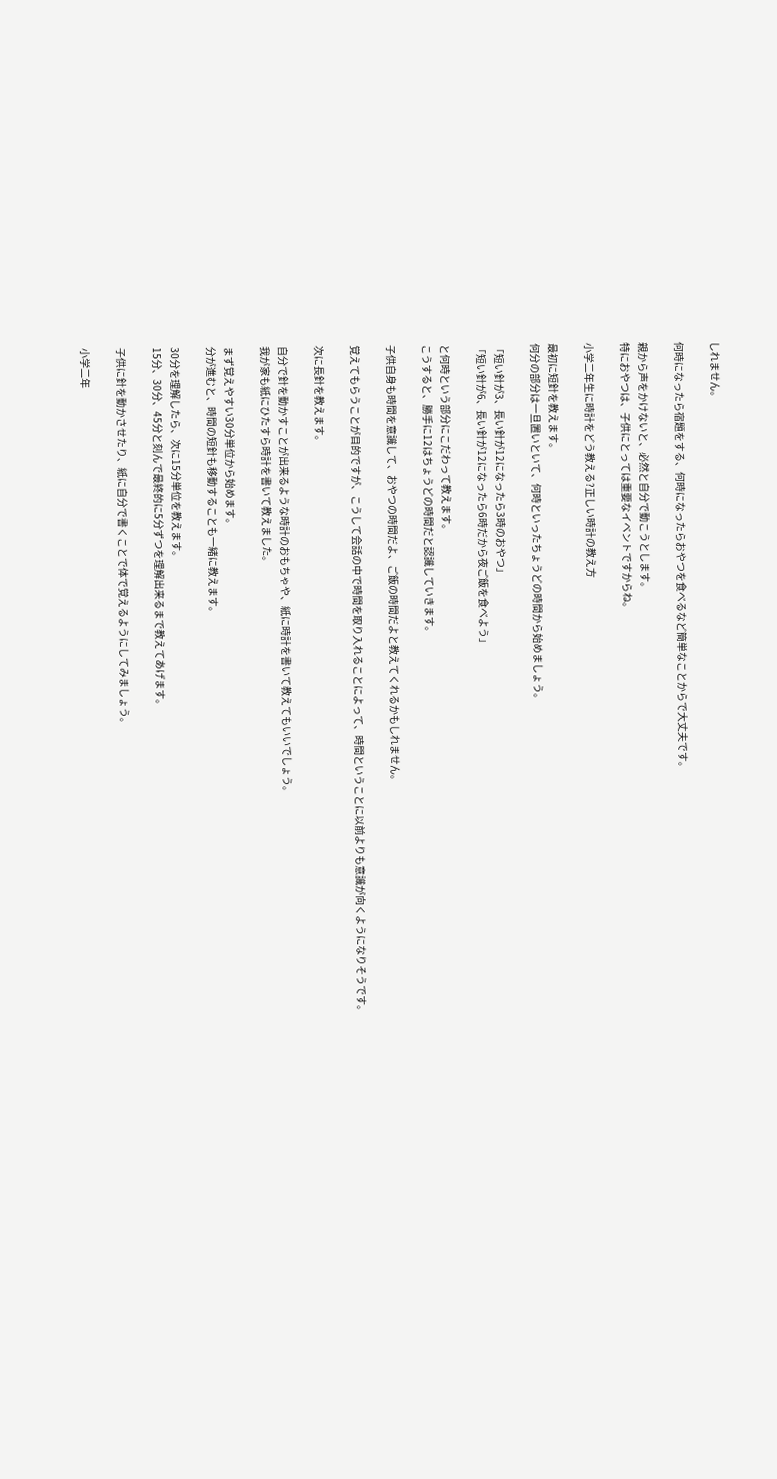しれません。

何時になったら宿題をする、何時になったらおやつを食べるなど簡単なことからで大丈夫です。

親から声をかけないと、必然と自分で動こうとします。
特におやつは、子供にとっては重要なイベントですからね。

小学二年生に時計をどう教える?正しい時計の教え方

最初に短針を教えます。
何分の部分は一旦置いといて、何時といったちょうどの時間から始めましょう。

「短い針が3、長い針が12になったら3時のおやつ」
「短い針が6、長い針が12になったら6時だから夜ご飯を食べよう」

と何時という部分にこだわって教えます。
こうすると、勝手に12はちょうどの時間だと認識していきます。

子供自身も時間を意識して、おやつの時間だよ、ご飯の時間だよと教えてくれるかもしれません。

覚えてもらうことが目的ですが、こうして会話の中で時間を取り入れることによって、時間ということに以前よりも意識が向くようになりそうです。

次に長針を教えます。

自分で針を動かすことが出来るような時計のおもちゃや、紙に時計を書いて教えてもいいでしょう。
我が家も紙にひたすら時計を書いて教えました。

まず覚えやすい30分単位から始めます。
分が進むと、時間の短針も移動することも一緒に教えます。

30分を理解したら、次に15分単位を教えます。
15分、30分、45分と刻んで最終的に5分ずつを理解出来るまで教えてあげます。

子供に針を動かさせたり、紙に自分で書くことで体で覚えるようにしてみましょう。

小学二年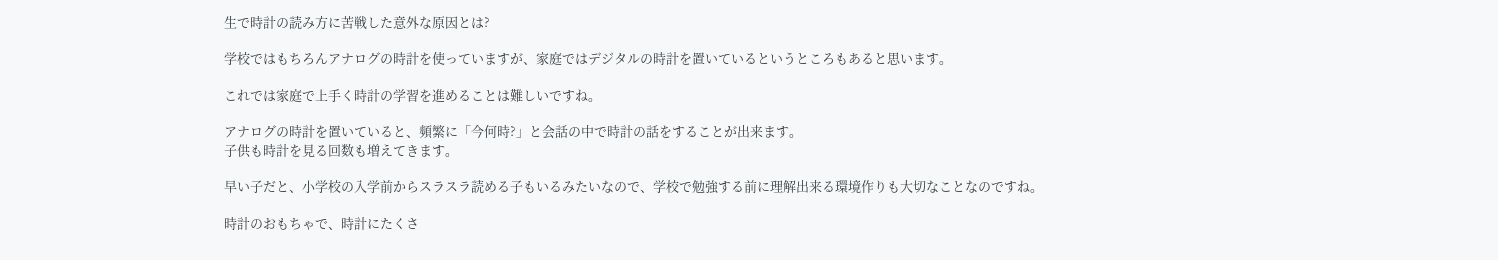生で時計の読み方に苦戦した意外な原因とは?

学校ではもちろんアナログの時計を使っていますが、家庭ではデジタルの時計を置いているというところもあると思います。

これでは家庭で上手く時計の学習を進めることは難しいですね。

アナログの時計を置いていると、頻繁に「今何時?」と会話の中で時計の話をすることが出来ます。
子供も時計を見る回数も増えてきます。

早い子だと、小学校の入学前からスラスラ読める子もいるみたいなので、学校で勉強する前に理解出来る環境作りも大切なことなのですね。

時計のおもちゃで、時計にたくさ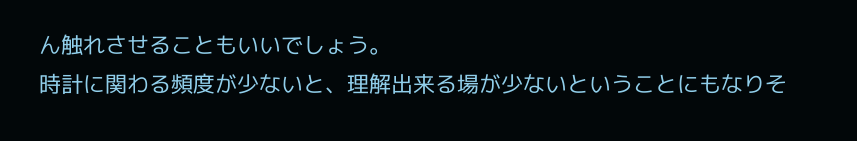ん触れさせることもいいでしょう。
時計に関わる頻度が少ないと、理解出来る場が少ないということにもなりそ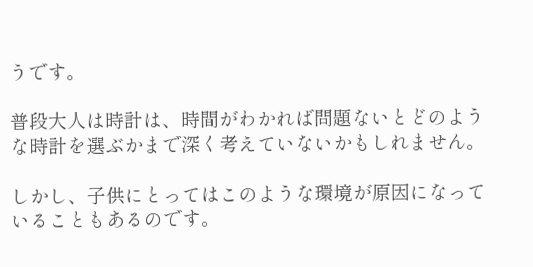うです。

普段大人は時計は、時間がわかれば問題ないとどのような時計を選ぶかまで深く考えていないかもしれません。

しかし、子供にとってはこのような環境が原因になっていることもあるのです。